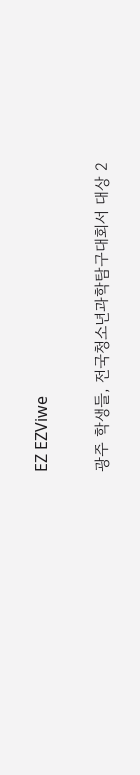EZ EZViwe

광주 학생들, 전국청소년과학탐구대회서 대상 2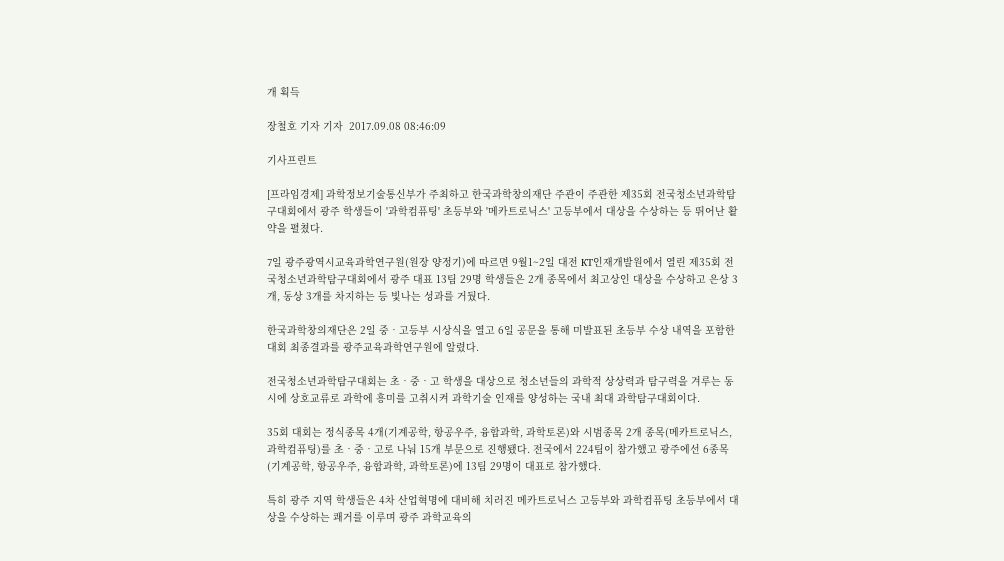개 획득

장철호 기자 기자  2017.09.08 08:46:09

기사프린트

[프라임경제] 과학정보기술통신부가 주최하고 한국과학창의재단 주관이 주관한 제35회 전국청소년과학탐구대회에서 광주 학생들이 '과학컴퓨팅' 초등부와 '메카트로닉스' 고등부에서 대상을 수상하는 등 뛰어난 활약을 펼쳤다.

7일 광주광역시교육과학연구원(원장 양정기)에 따르면 9월1~2일 대전 KT인재개발원에서 열린 제35회 전국청소년과학탐구대회에서 광주 대표 13팀 29명 학생들은 2개 종목에서 최고상인 대상을 수상하고 은상 3개, 동상 3개를 차지하는 등 빛나는 성과를 거뒀다.

한국과학창의재단은 2일 중‧고등부 시상식을 열고 6일 공문을 통해 미발표된 초등부 수상 내역을 포함한 대회 최종결과를 광주교육과학연구원에 알렸다.

전국청소년과학탐구대회는 초‧중‧고 학생을 대상으로 청소년들의 과학적 상상력과 탐구력을 겨루는 동시에 상호교류로 과학에 흥미를 고취시켜 과학기술 인재를 양성하는 국내 최대 과학탐구대회이다.

35회 대회는 정식종목 4개(기계공학, 항공우주, 융합과학, 과학토론)와 시범종목 2개 종목(메카트로닉스, 과학컴퓨팅)를 초‧중‧고로 나눠 15개 부문으로 진행됐다. 전국에서 224팀이 참가했고 광주에선 6종목(기계공학, 항공우주, 융합과학, 과학토론)에 13팀 29명이 대표로 참가했다.

특히 광주 지역 학생들은 4차 산업혁명에 대비해 치러진 메카트로닉스 고등부와 과학컴퓨팅 초등부에서 대상을 수상하는 쾌거를 이루며 광주 과학교육의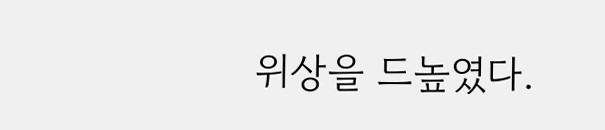위상을 드높였다.